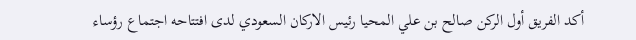أكد الفريق أول الركن صالح بن علي المحيا رئيس الاركان السعودي لدى افتتاحه اجتماع رؤساء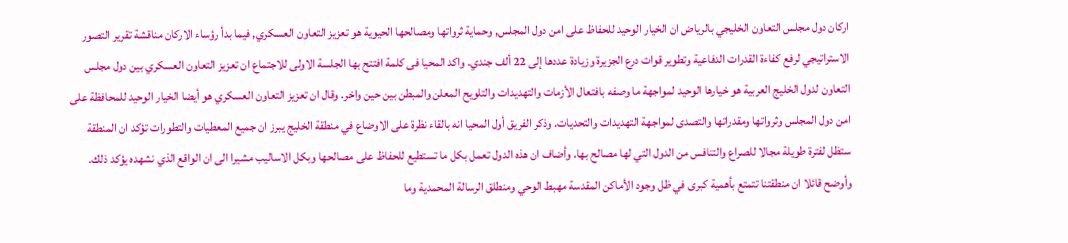اركان دول مجلس التعاون الخليجي بالرياض ان الخيار الوحيد للحفاظ على امن دول المجلس, وحماية ثرواتها ومصالحها الحيوية هو تعزيز التعاون العسكري, فيما بدأ رؤساء الاركان مناقشة تقرير التصور الاستراتيجي لرفع كفاءة القدرات الدفاعية وتطوير قوات درع الجزيرة وزيادة عددها إلى 22 ألف جندي. واكد المحيا فى كلمة افتتح بها الجلسة الاولى للاجتماع ان تعزيز التعاون العسكري بين دول مجلس التعاون لدول الخليج العربية هو خيارها الوحيد لمواجهة ما وصفه بافتعال الأزمات والتهديدات والتلويح المعلن والمبطن بين حين واخر. وقال ان تعزيز التعاون العسكري هو أيضا الخيار الوحيد للمحافظة على امن دول المجلس وثرواتها ومقدراتها والتصدى لمواجهة التهديدات والتحديات. وذكر الفريق أول المحيا انه بالقاء نظرة على الاوضاع في منطقة الخليج يبرز ان جميع المعطيات والتطورات تؤكد ان المنطقة ستظل لفترة طويلة مجالا للصراع والتنافس من الدول التي لها مصالح بها. وأضاف ان هذه الدول تعمل بكل ما تستطيع للحفاظ على مصالحها وبكل الاساليب مشيرا الى ان الواقع الذي نشهده يؤكد ذلك. وأوضح قائلا ان منطقتنا تتمتع بأهمية كبرى في ظل وجود الأماكن المقدسة مهبط الوحي ومنطلق الرسالة المحمدية وما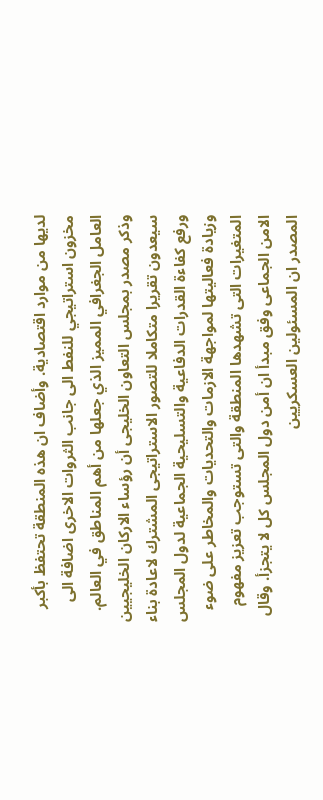لديها من موارد اقتصادية. وأضاف ان هذه المنطقة تحتفظ بأكبر مخزون استراتيجي للنفط الى جانب الثروات الاخرى اضافة الى العامل الجغرافي المميز الذي جعلها من أهم المناطق في العالم. وذكر مصدر بمجلس التعاون الخليجى أن رؤساء الاركان الخليجيين سيعدون تقريرا متكاملا للتصور الاستراتيجى المشترك لاعادة بناء ورفع كفاءة القدرات الدفاعية والتسليحية الجماعية لدول المجلس وزيادة فعاليتها لمواجهة الازمات والتحديات والمخاطر على ضوء المتغيرات التى تشهدها المنطقة والتى تستوجب تعزيز مفهوم الامن الجماعى وفق مبدأ ان أمن دول المجلس كل لا يتجزأ. وقال المصدر ان المسئولين العسكريين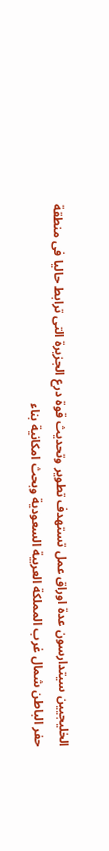الخليجيين سيتدارسون عدة اوراق عمل تستهدف تطوير وتحديث قوة درع الجزيرة التى ترابط حاليا فى منطقة حفر الباطن شمال غرب المملكة العربية السعودية وبحث امكانية بناء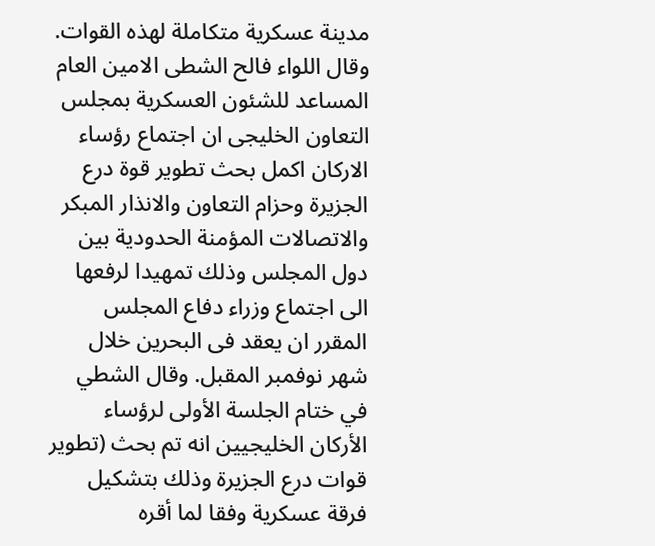مدينة عسكرية متكاملة لهذه القوات. وقال اللواء فالح الشطى الامين العام المساعد للشئون العسكرية بمجلس التعاون الخليجى ان اجتماع رؤساء الاركان اكمل بحث تطوير قوة درع الجزيرة وحزام التعاون والانذار المبكر والاتصالات المؤمنة الحدودية بين دول المجلس وذلك تمهيدا لرفعها الى اجتماع وزراء دفاع المجلس المقرر ان يعقد فى البحرين خلال شهر نوفمبر المقبل. وقال الشطي في ختام الجلسة الأولى لرؤساء الأركان الخليجيين انه تم بحث (تطوير قوات درع الجزيرة وذلك بتشكيل فرقة عسكرية وفقا لما أقره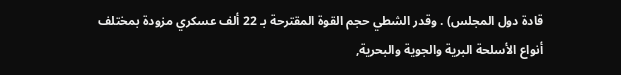قادة دول المجلس) . وقدر الشطي حجم القوة المقترحة بـ 22 ألف عسكري مزودة بمختلف أنواع الأسلحة البرية والجوية والبحرية,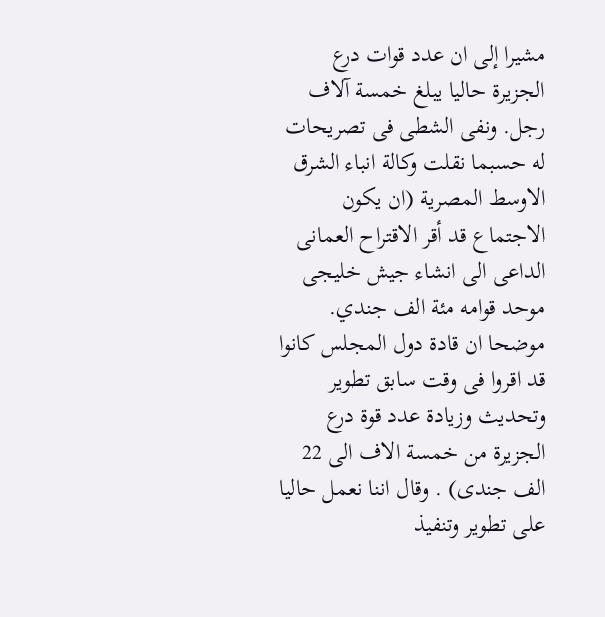مشيرا إلى ان عدد قوات درع الجزيرة حاليا يبلغ خمسة آلاف رجل. ونفى الشطى فى تصريحات له حسبما نقلت وكالة انباء الشرق الاوسط المصرية (ان يكون الاجتماع قد أقر الاقتراح العمانى الداعى الى انشاء جيش خليجى موحد قوامه مئة الف جندي. موضحا ان قادة دول المجلس كانوا قد اقروا فى وقت سابق تطوير وتحديث وزيادة عدد قوة درع الجزيرة من خمسة الاف الى 22 الف جندى) . وقال اننا نعمل حاليا على تطوير وتنفيذ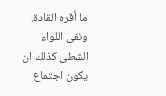ما أقره القادة. ونفى اللواء الشطى كذلك ان يكون اجتماع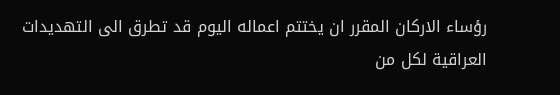رؤساء الاركان المقرر ان يختتم اعماله اليوم قد تطرق الى التهديدات العراقية لكل من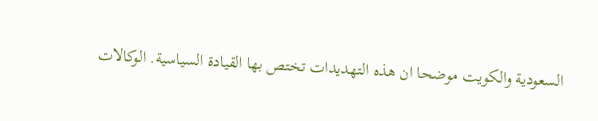السعودية والكويت موضحا ان هذه التهديدات تختص بها القيادة السياسية. الوكالات